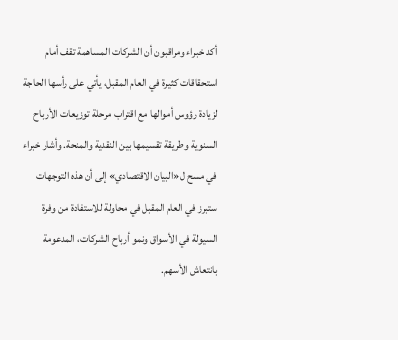أكد خبراء ومراقبون أن الشركات المساهمة تقف أمام استحقاقات كثيرة في العام المقبل، يأتي على رأسها الحاجة لزيادة رؤوس أموالها مع اقتراب مرحلة توزيعات الأرباح السنوية وطريقة تقسيمها بين النقدية والمنحة. وأشار خبراء في مسح ل«البيان الاقتصادي» إلى أن هذه التوجهات ستبرز في العام المقبل في محاولة للاستفادة من وفرة السيولة في الأسواق ونمو أرباح الشركات، المدعومة بانتعاش الأسهم.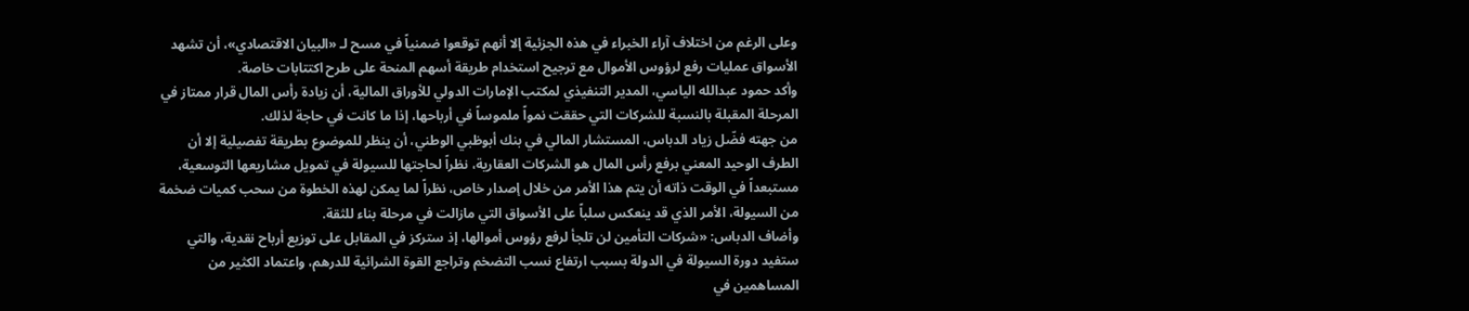وعلى الرغم من اختلاف آراء الخبراء في هذه الجزئية إلا أنهم توقعوا ضمنياً في مسح لـ «البيان الاقتصادي»، أن تشهد الأسواق عمليات رفع لرؤوس الأموال مع ترجيح استخدام طريقة أسهم المنحة على طرح اكتتابات خاصة.
وأكد حمود عبدالله الياسي، المدير التنفيذي لمكتب الإمارات الدولي للأوراق المالية، أن زيادة رأس المال قرار ممتاز في المرحلة المقبلة بالنسبة للشركات التي حققت نمواً ملموساً في أرباحها، إذا ما كانت في حاجة لذلك.
من جهته فضّل زياد الدباس، المستشار المالي في بنك أبوظبي الوطني، أن ينظر للموضوع بطريقة تفصيلية إلا أن الطرف الوحيد المعني برفع رأس المال هو الشركات العقارية، نظراً لحاجتها للسيولة في تمويل مشاريعها التوسعية، مستبعداً في الوقت ذاته أن يتم هذا الأمر من خلال إصدار خاص، نظراً لما يمكن لهذه الخطوة من سحب كميات ضخمة من السيولة، الأمر الذي قد ينعكس سلباً على الأسواق التي مازالت في مرحلة بناء للثقة.
وأضاف الدباس: «شركات التأمين لن تلجأ لرفع رؤوس أموالها، إذ ستركز في المقابل على توزيع أرباح نقدية، والتي ستفيد دورة السيولة في الدولة بسبب ارتفاع نسب التضخم وتراجع القوة الشرائية للدرهم، واعتماد الكثير من المساهمين في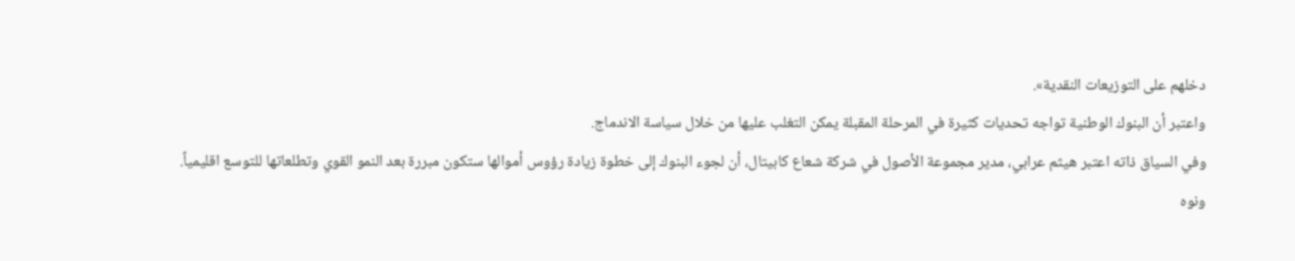دخلهم على التوزيعات النقدية».
واعتبر أن البنوك الوطنية تواجه تحديات كثيرة في المرحلة المقبلة يمكن التغلب عليها من خلال سياسة الاندماج.
وفي السياق ذاته اعتبر هيثم عرابي، مدير مجموعة الأصول في شركة شعاع كابيتال، أن لجوء البنوك إلى خطوة زيادة رؤوس أموالها ستكون مبررة بعد النمو القوي وتطلعاتها للتوسع اقليمياً.
ونوه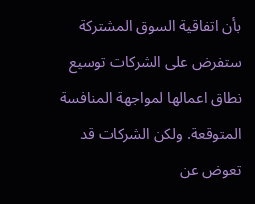بأن اتفاقية السوق المشتركة ستفرض على الشركات توسيع نطاق اعمالها لمواجهة المنافسة المتوقعة. ولكن الشركات قد تعوض عن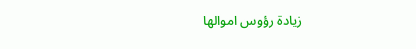زيادة رؤوس اموالها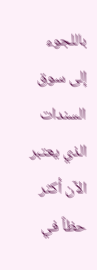باللجوء إلى سوق السندات الذي يعتبر الآن أكثر حظاً في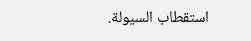استقطاب السيولة.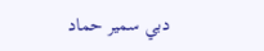دبي سمير حماد